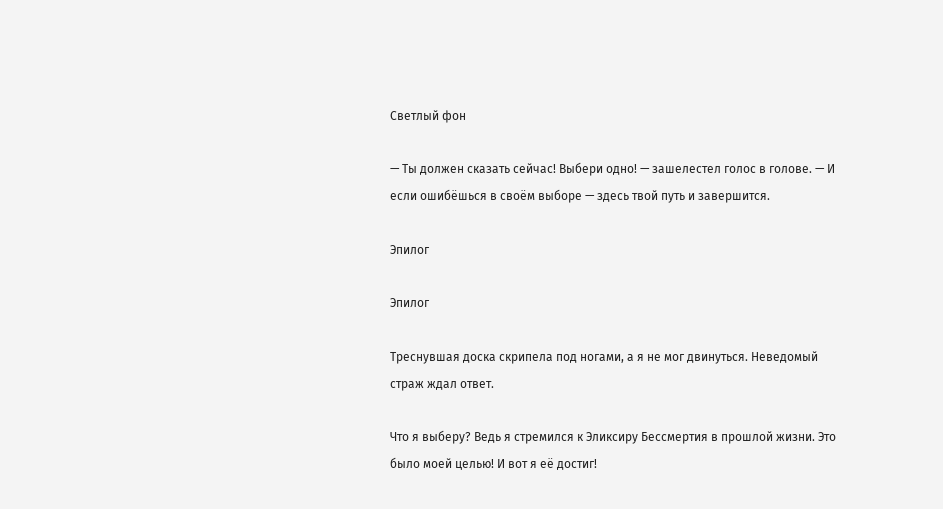Светлый фон

— Ты должен сказать сейчас! Выбери одно! — зашелестел голос в голове. — И если ошибёшься в своём выборе — здесь твой путь и завершится.

Эпилог

Эпилог

Треснувшая доска скрипела под ногами, а я не мог двинуться. Неведомый страж ждал ответ.

Что я выберу? Ведь я стремился к Эликсиру Бессмертия в прошлой жизни. Это было моей целью! И вот я её достиг!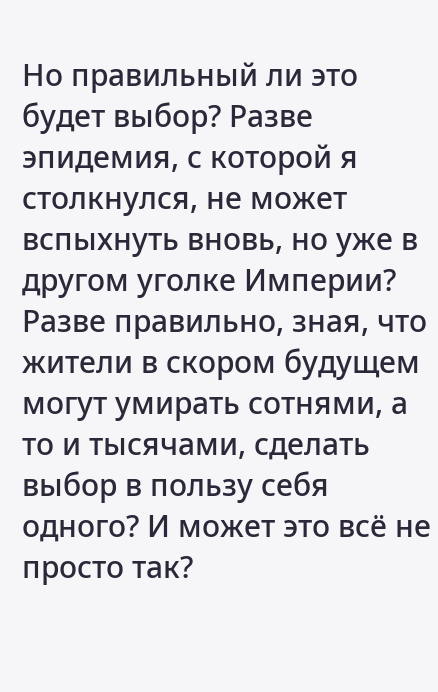Но правильный ли это будет выбор? Разве эпидемия, с которой я столкнулся, не может вспыхнуть вновь, но уже в другом уголке Империи? Разве правильно, зная, что жители в скором будущем могут умирать сотнями, а то и тысячами, сделать выбор в пользу себя одного? И может это всё не просто так?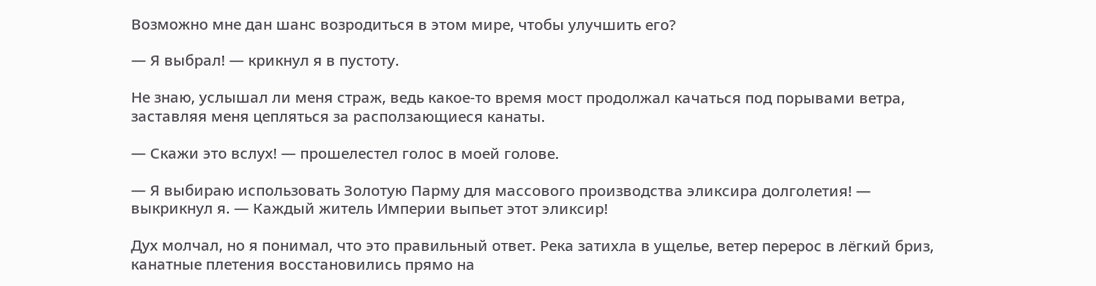Возможно мне дан шанс возродиться в этом мире, чтобы улучшить его?

— Я выбрал! — крикнул я в пустоту.

Не знаю, услышал ли меня страж, ведь какое-то время мост продолжал качаться под порывами ветра, заставляя меня цепляться за расползающиеся канаты.

— Скажи это вслух! — прошелестел голос в моей голове.

— Я выбираю использовать Золотую Парму для массового производства эликсира долголетия! — выкрикнул я. — Каждый житель Империи выпьет этот эликсир!

Дух молчал, но я понимал, что это правильный ответ. Река затихла в ущелье, ветер перерос в лёгкий бриз, канатные плетения восстановились прямо на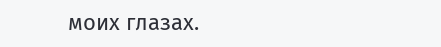моих глазах.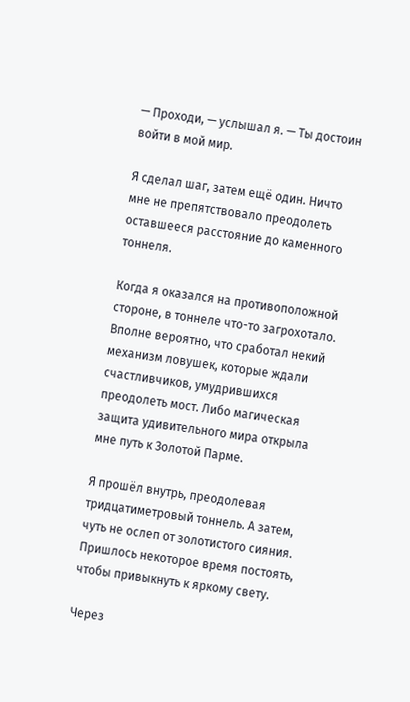— Проходи, — услышал я. — Ты достоин войти в мой мир.

Я сделал шаг, затем ещё один. Ничто мне не препятствовало преодолеть оставшееся расстояние до каменного тоннеля.

Когда я оказался на противоположной стороне, в тоннеле что-то загрохотало. Вполне вероятно, что сработал некий механизм ловушек, которые ждали счастливчиков, умудрившихся преодолеть мост. Либо магическая защита удивительного мира открыла мне путь к Золотой Парме.

Я прошёл внутрь, преодолевая тридцатиметровый тоннель. А затем, чуть не ослеп от золотистого сияния. Пришлось некоторое время постоять, чтобы привыкнуть к яркому свету.

Через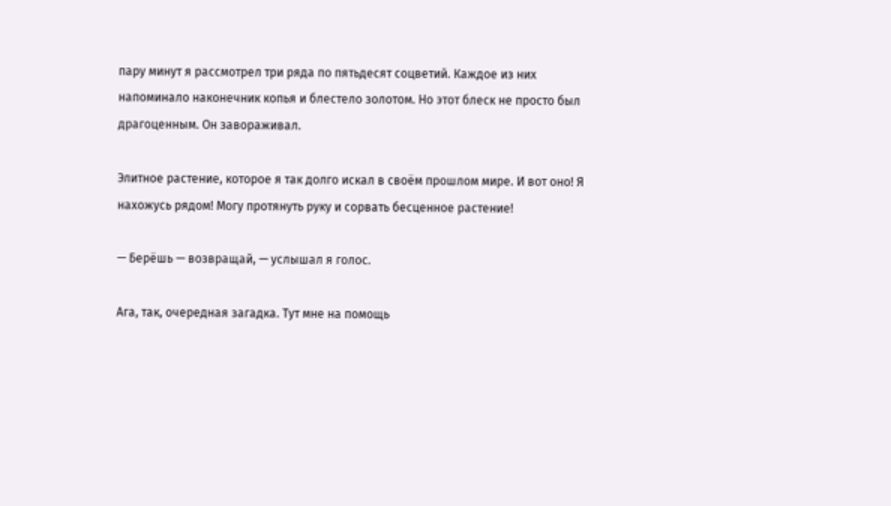пару минут я рассмотрел три ряда по пятьдесят соцветий. Каждое из них напоминало наконечник копья и блестело золотом. Но этот блеск не просто был драгоценным. Он завораживал.

Элитное растение, которое я так долго искал в своём прошлом мире. И вот оно! Я нахожусь рядом! Могу протянуть руку и сорвать бесценное растение!

— Берёшь — возвращай, — услышал я голос.

Ага, так, очередная загадка. Тут мне на помощь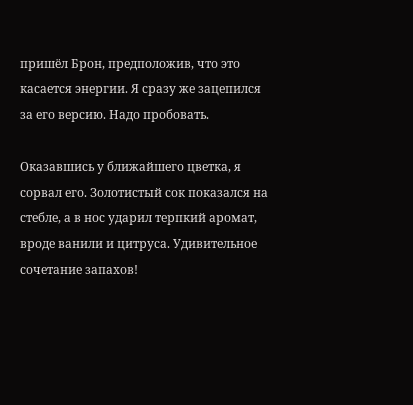пришёл Брон, предположив, что это касается энергии. Я сразу же зацепился за его версию. Надо пробовать.

Оказавшись у ближайшего цветка, я сорвал его. Золотистый сок показался на стебле, а в нос ударил терпкий аромат, вроде ванили и цитруса. Удивительное сочетание запахов!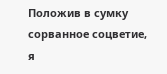Положив в сумку сорванное соцветие, я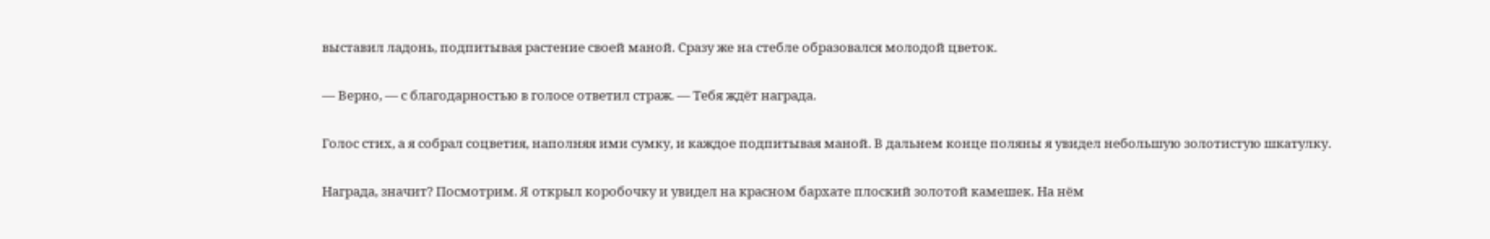выставил ладонь, подпитывая растение своей маной. Сразу же на стебле образовался молодой цветок.

— Верно, — с благодарностью в голосе ответил страж. — Тебя ждёт награда.

Голос стих, а я собрал соцветия, наполняя ими сумку, и каждое подпитывая маной. В дальнем конце поляны я увидел небольшую золотистую шкатулку.

Награда, значит? Посмотрим. Я открыл коробочку и увидел на красном бархате плоский золотой камешек. На нём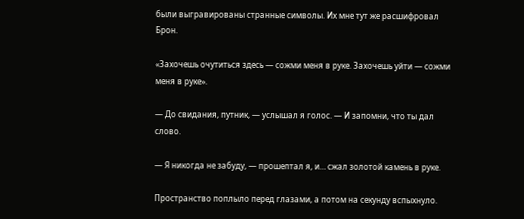были выгравированы странные символы. Их мне тут же расшифровал Брон.

«Захочешь очутиться здесь — сожми меня в руке. Захочешь уйти — сожми меня в руке».

— До свидания, путник, — услышал я голос. — И запомни, что ты дал слово.

— Я никогда не забуду, — прошептал я, и… сжал золотой камень в руке.

Пространство поплыло перед глазами, а потом на секунду вспыхнуло.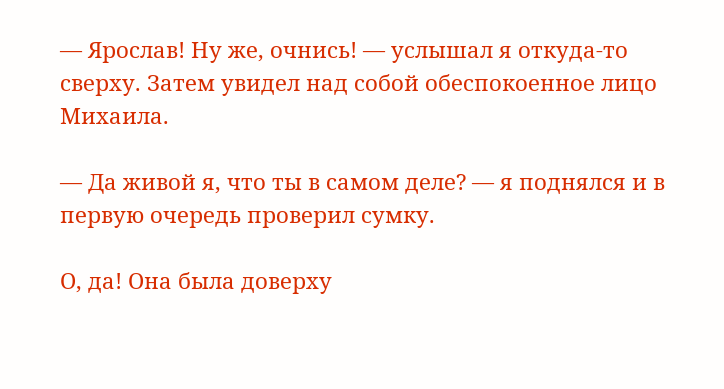— Ярослав! Ну же, очнись! — услышал я откуда-то сверху. Затем увидел над собой обеспокоенное лицо Михаила.

— Да живой я, что ты в самом деле? — я поднялся и в первую очередь проверил сумку.

О, да! Она была доверху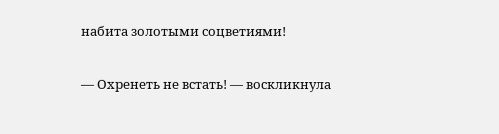набита золотыми соцветиями!

— Охренеть не встать! — воскликнула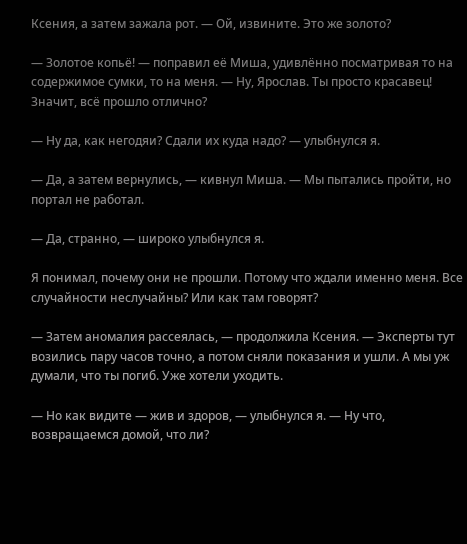Ксения, а затем зажала рот. — Ой, извините. Это же золото?

— Золотое копьё! — поправил её Миша, удивлённо посматривая то на содержимое сумки, то на меня. — Ну, Ярослав. Ты просто красавец! Значит, всё прошло отлично?

— Ну да, как негодяи? Сдали их куда надо? — улыбнулся я.

— Да, а затем вернулись, — кивнул Миша. — Мы пытались пройти, но портал не работал.

— Да, странно, — широко улыбнулся я.

Я понимал, почему они не прошли. Потому что ждали именно меня. Все случайности неслучайны? Или как там говорят?

— Затем аномалия рассеялась, — продолжила Ксения. — Эксперты тут возились пару часов точно, а потом сняли показания и ушли. А мы уж думали, что ты погиб. Уже хотели уходить.

— Но как видите — жив и здоров, — улыбнулся я. — Ну что, возвращаемся домой, что ли?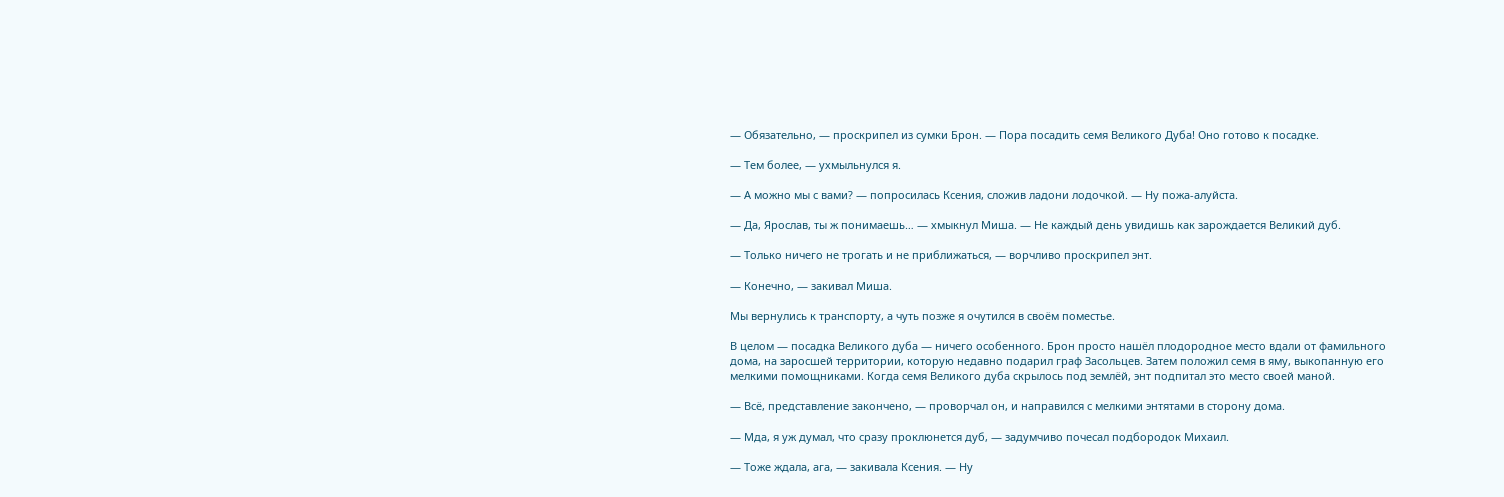— Обязательно, — проскрипел из сумки Брон. — Пора посадить семя Великого Дуба! Оно готово к посадке.

— Тем более, — ухмыльнулся я.

— А можно мы с вами? — попросилась Ксения, сложив ладони лодочкой. — Ну пожа-алуйста.

— Да, Ярослав, ты ж понимаешь… — хмыкнул Миша. — Не каждый день увидишь как зарождается Великий дуб.

— Только ничего не трогать и не приближаться, — ворчливо проскрипел энт.

— Конечно, — закивал Миша.

Мы вернулись к транспорту, а чуть позже я очутился в своём поместье.

В целом — посадка Великого дуба — ничего особенного. Брон просто нашёл плодородное место вдали от фамильного дома, на заросшей территории, которую недавно подарил граф Засольцев. Затем положил семя в яму, выкопанную его мелкими помощниками. Когда семя Великого дуба скрылось под землёй, энт подпитал это место своей маной.

— Всё, представление закончено, — проворчал он, и направился с мелкими энтятами в сторону дома.

— Мда, я уж думал, что сразу проклюнется дуб, — задумчиво почесал подбородок Михаил.

— Тоже ждала, ага, — закивала Ксения. — Ну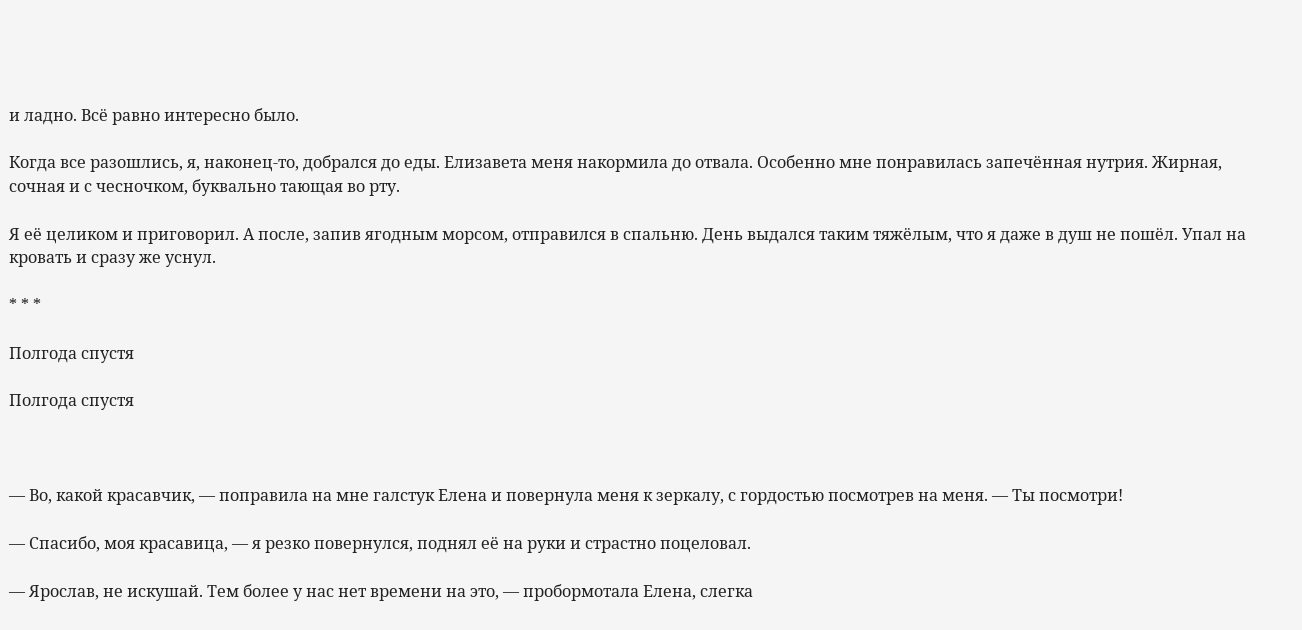и ладно. Всё равно интересно было.

Когда все разошлись, я, наконец-то, добрался до еды. Елизавета меня накормила до отвала. Особенно мне понравилась запечённая нутрия. Жирная, сочная и с чесночком, буквально тающая во рту.

Я её целиком и приговорил. А после, запив ягодным морсом, отправился в спальню. День выдался таким тяжёлым, что я даже в душ не пошёл. Упал на кровать и сразу же уснул.

* * *

Полгода спустя

Полгода спустя



— Во, какой красавчик, — поправила на мне галстук Елена и повернула меня к зеркалу, с гордостью посмотрев на меня. — Ты посмотри!

— Спасибо, моя красавица, — я резко повернулся, поднял её на руки и страстно поцеловал.

— Ярослав, не искушай. Тем более у нас нет времени на это, — пробормотала Елена, слегка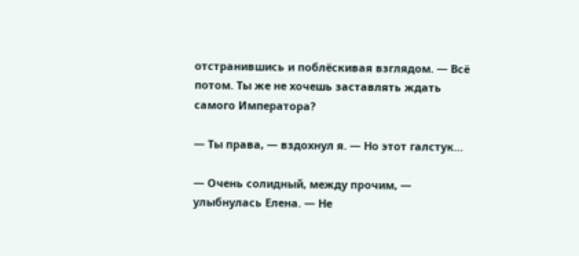отстранившись и поблёскивая взглядом. — Всё потом. Ты же не хочешь заставлять ждать самого Императора?

— Ты права, — вздохнул я. — Но этот галстук…

— Очень солидный, между прочим, — улыбнулась Елена. — Не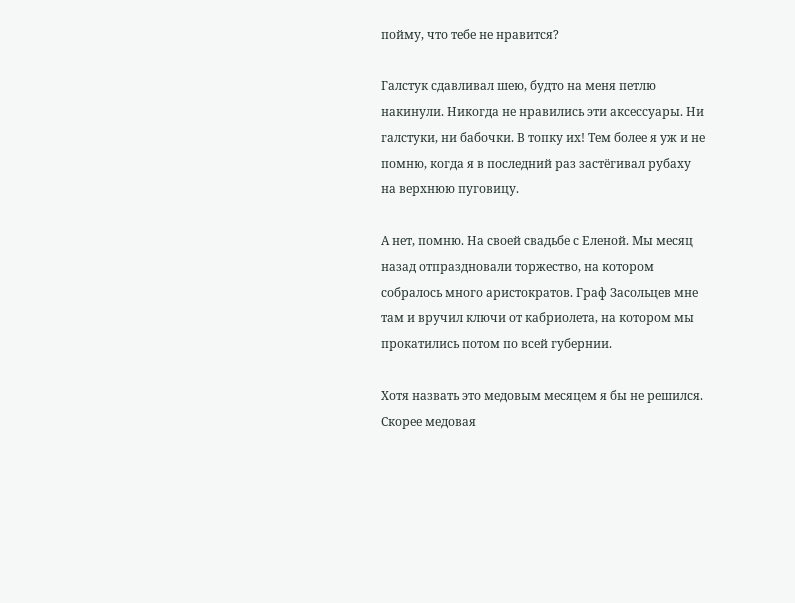пойму, что тебе не нравится?

Галстук сдавливал шею, будто на меня петлю накинули. Никогда не нравились эти аксессуары. Ни галстуки, ни бабочки. В топку их! Тем более я уж и не помню, когда я в последний раз застёгивал рубаху на верхнюю пуговицу.

А нет, помню. На своей свадьбе с Еленой. Мы месяц назад отпраздновали торжество, на котором собралось много аристократов. Граф Засольцев мне там и вручил ключи от кабриолета, на котором мы прокатились потом по всей губернии.

Хотя назвать это медовым месяцем я бы не решился. Скорее медовая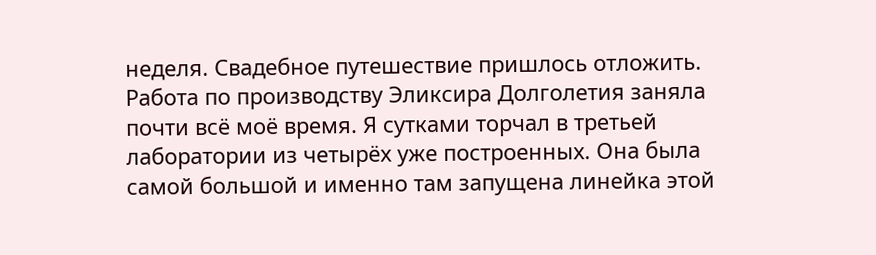неделя. Свадебное путешествие пришлось отложить. Работа по производству Эликсира Долголетия заняла почти всё моё время. Я сутками торчал в третьей лаборатории из четырёх уже построенных. Она была самой большой и именно там запущена линейка этой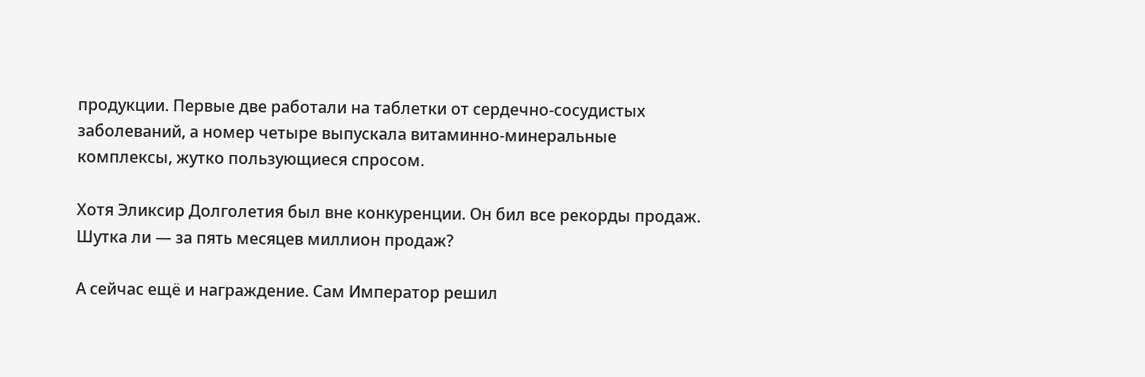продукции. Первые две работали на таблетки от сердечно-сосудистых заболеваний, а номер четыре выпускала витаминно-минеральные комплексы, жутко пользующиеся спросом.

Хотя Эликсир Долголетия был вне конкуренции. Он бил все рекорды продаж. Шутка ли — за пять месяцев миллион продаж?

А сейчас ещё и награждение. Сам Император решил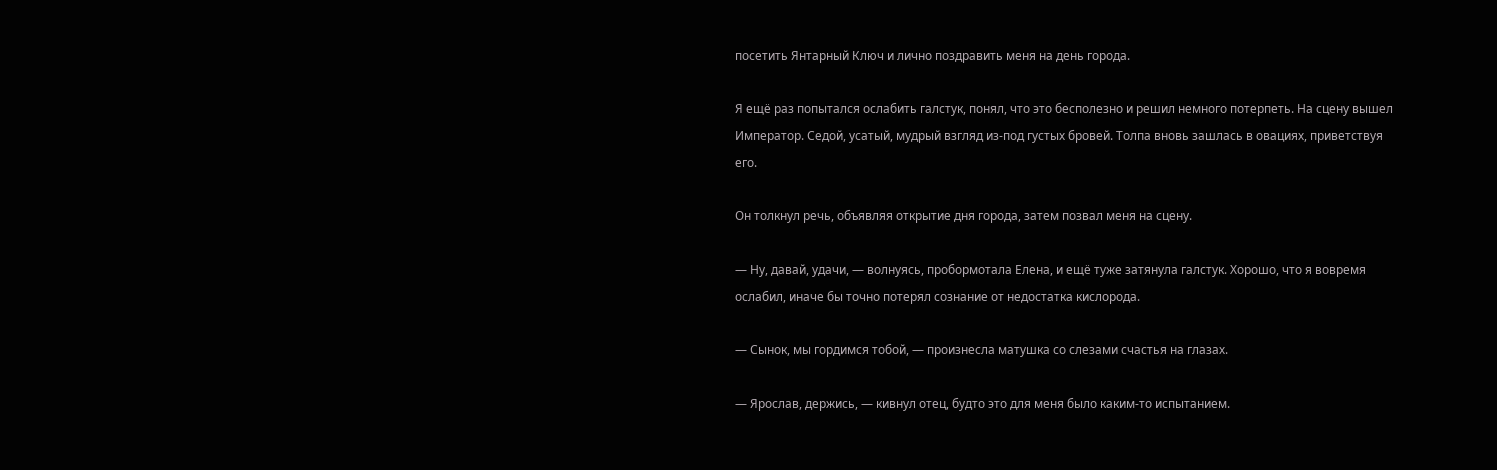посетить Янтарный Ключ и лично поздравить меня на день города.

Я ещё раз попытался ослабить галстук, понял, что это бесполезно и решил немного потерпеть. На сцену вышел Император. Седой, усатый, мудрый взгляд из-под густых бровей. Толпа вновь зашлась в овациях, приветствуя его.

Он толкнул речь, объявляя открытие дня города, затем позвал меня на сцену.

— Ну, давай, удачи, — волнуясь, пробормотала Елена, и ещё туже затянула галстук. Хорошо, что я вовремя ослабил, иначе бы точно потерял сознание от недостатка кислорода.

— Сынок, мы гордимся тобой, — произнесла матушка со слезами счастья на глазах.

— Ярослав, держись, — кивнул отец, будто это для меня было каким-то испытанием.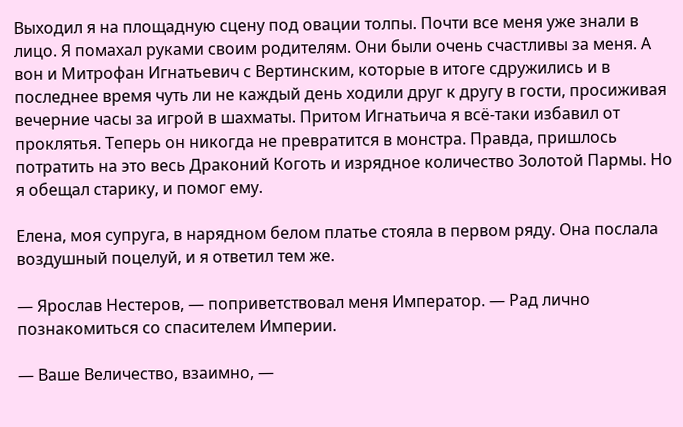Выходил я на площадную сцену под овации толпы. Почти все меня уже знали в лицо. Я помахал руками своим родителям. Они были очень счастливы за меня. А вон и Митрофан Игнатьевич с Вертинским, которые в итоге сдружились и в последнее время чуть ли не каждый день ходили друг к другу в гости, просиживая вечерние часы за игрой в шахматы. Притом Игнатьича я всё-таки избавил от проклятья. Теперь он никогда не превратится в монстра. Правда, пришлось потратить на это весь Драконий Коготь и изрядное количество Золотой Пармы. Но я обещал старику, и помог ему.

Елена, моя супруга, в нарядном белом платье стояла в первом ряду. Она послала воздушный поцелуй, и я ответил тем же.

— Ярослав Нестеров, — поприветствовал меня Император. — Рад лично познакомиться со спасителем Империи.

— Ваше Величество, взаимно, —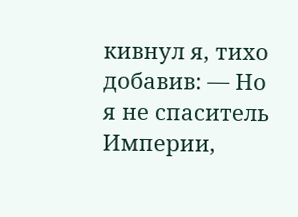кивнул я, тихо добавив: — Но я не спаситель Империи,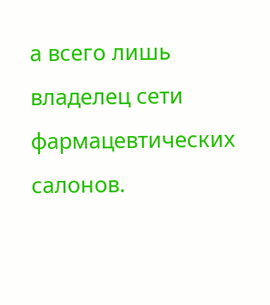а всего лишь владелец сети фармацевтических салонов.